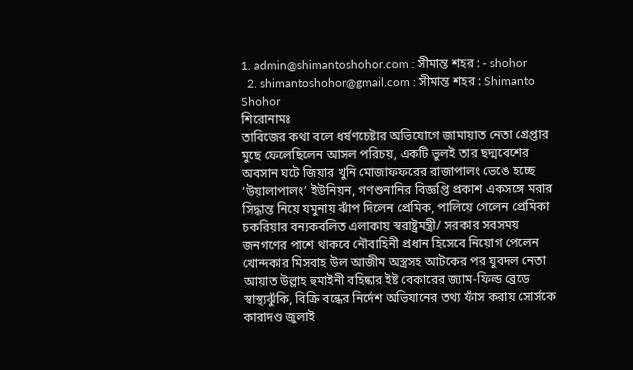1. admin@shimantoshohor.com : সীমান্ত শহর : - shohor
  2. shimantoshohor@gmail.com : সীমান্ত শহর : Shimanto Shohor
শিরোনামঃ
তাবিজের কথা বলে ধর্ষণচেষ্টার অভিযোগে জামায়াত নেতা গ্রেপ্তার মুছে ফেলেছিলেন আসল পরিচয়, একটি ভুলই তার ছদ্মবেশের অবসান ঘটে জিয়ার খুনি মোজাফফরের রাজাপালং ভেঙে হচ্ছে ‘উয়ালাপালং’ ইউনিয়ন, গণশুনানির বিজ্ঞপ্তি প্রকাশ একসঙ্গে মরার সিদ্ধান্ত নিয়ে যমুনায় ঝাঁপ দিলেন প্রেমিক, পালিয়ে গেলেন প্রেমিকা চকরিয়ার বন্যকবলিত এলাকায় স্বরাষ্ট্রমন্ত্রী/ সরকার সবসময় জনগণের পাশে থাকবে নৌবাহিনী প্রধান হিসেবে নিয়োগ পেলেন খোন্দকার মিসবাহ উল আজীম অস্ত্রসহ আটকের পর যুবদল নেতা আয়াত উল্লাহ হুমাইনী বহিষ্কার ইষ্ট বেকারের জ্যাম-ফিল্ড ব্রেডে স্বাস্থ্যঝুঁকি, বিক্রি বন্ধের নির্দেশ অভিযানের তথ্য ফাঁস করায় সোর্সকে কারাদণ্ড জুলাই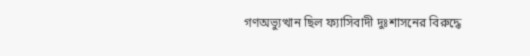গণঅভ্যুত্থান ছিল ফ্যাসিবাদী দুঃশাসনের বিরুদ্ধে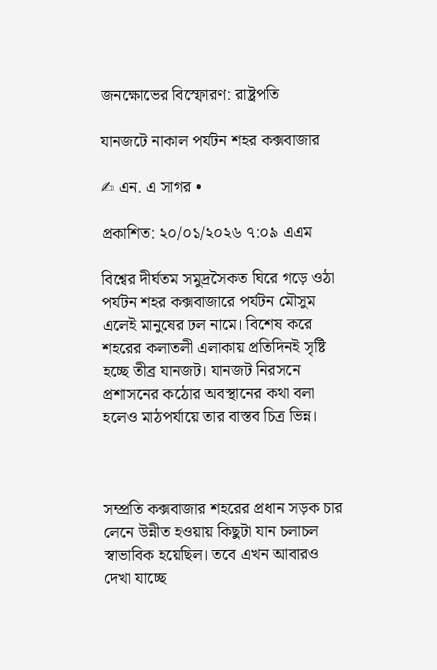জনক্ষোভের বিস্ফোরণ: রাষ্ট্রপতি

যানজটে নাকাল পর্যটন শহর কক্সবাজার

✍ এন. এ সাগর •

প্রকাশিত: ২০/০১/২০২৬ ৭:০৯ এএম

বিশ্বের দীর্ঘতম সমুদ্রসৈকত ঘিরে গড়ে ওঠা পর্যটন শহর কক্সবাজারে পর্যটন মৌসুম এলেই মানুষের ঢল নামে। বিশেষ করে শহরের কলাতলী এলাকায় প্রতিদিনই সৃষ্টি হচ্ছে তীব্র যানজট। যানজট নিরসনে প্রশাসনের কঠোর অবস্থানের কথা বলা হলেও মাঠপর্যায়ে তার বাস্তব চিত্র ভিন্ন।



সম্প্রতি কক্সবাজার শহরের প্রধান সড়ক চার লেনে উন্নীত হওয়ায় কিছুটা যান চলাচল স্বাভাবিক হয়েছিল। তবে এখন আবারও দেখা যাচ্ছে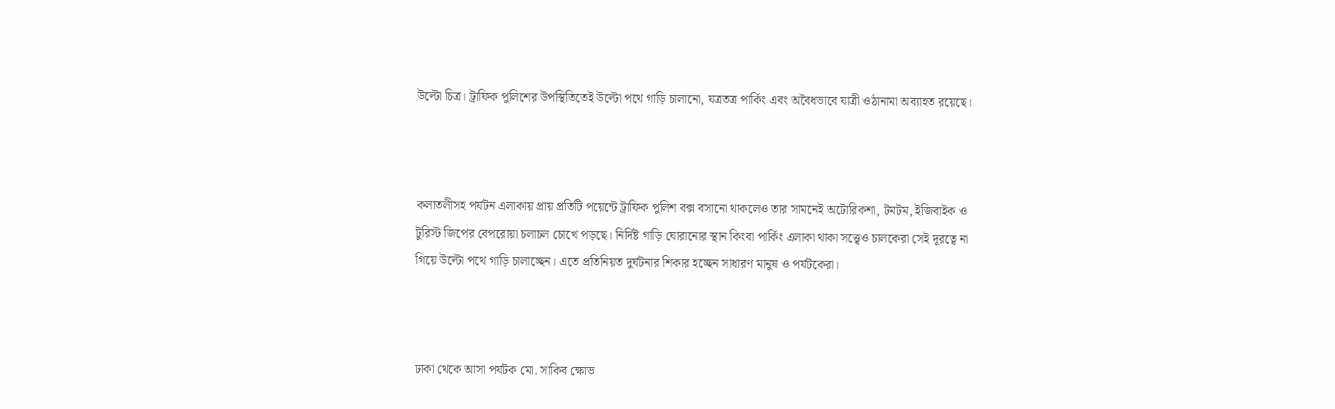উল্টো চিত্র। ট্রাফিক পুলিশের উপস্থিতিতেই উল্টো পথে গাড়ি চালানো, যত্রতত্র পার্কিং এবং অবৈধভাবে যাত্রী ওঠানামা অব্যাহত রয়েছে।



কলাতলীসহ পর্যটন এলাকায় প্রায় প্রতিটি পয়েন্টে ট্রাফিক পুলিশ বক্স বসানো থাকলেও তার সামনেই অটোরিকশা, টমটম, ইজিবাইক ও টুরিস্ট জিপের বেপরোয়া চলাচল চোখে পড়ছে। নির্দিষ্ট গাড়ি ঘোরানোর স্থান কিংবা পার্কিং এলাকা থাকা সত্ত্বেও চালকেরা সেই দূরত্বে না গিয়ে উল্টো পথে গাড়ি চালাচ্ছেন। এতে প্রতিনিয়ত দুর্ঘটনার শিকার হচ্ছেন সাধারণ মানুষ ও পর্যটকেরা।



ঢাকা থেকে আসা পর্যটক মো. সাকিব ক্ষোভ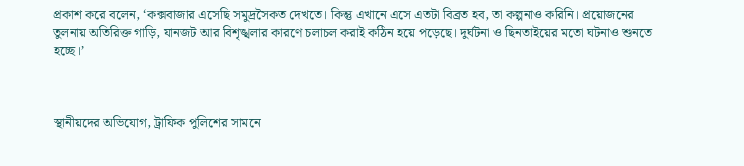প্রকাশ করে বলেন, ‘কক্সবাজার এসেছি সমুদ্রসৈকত দেখতে। কিন্তু এখানে এসে এতটা বিব্রত হব, তা কল্পনাও করিনি। প্রয়োজনের তুলনায় অতিরিক্ত গাড়ি, যানজট আর বিশৃঙ্খলার কারণে চলাচল করাই কঠিন হয়ে পড়েছে। দুর্ঘটনা ও ছিনতাইয়ের মতো ঘটনাও শুনতে হচ্ছে।’



স্থানীয়দের অভিযোগ, ট্রাফিক পুলিশের সামনে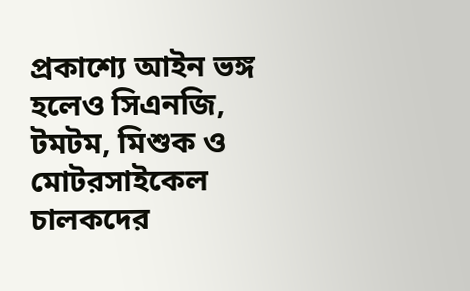প্রকাশ্যে আইন ভঙ্গ হলেও সিএনজি, টমটম, মিশুক ও মোটরসাইকেল চালকদের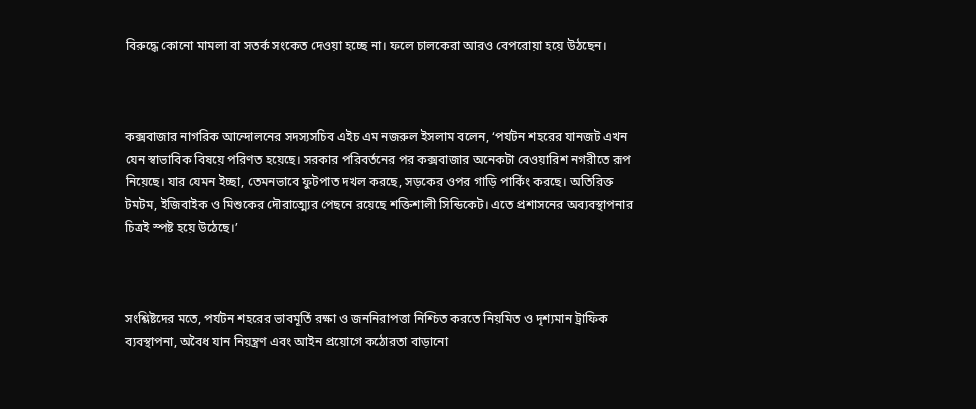বিরুদ্ধে কোনো মামলা বা সতর্ক সংকেত দেওয়া হচ্ছে না। ফলে চালকেরা আরও বেপরোয়া হয়ে উঠছেন।



কক্সবাজার নাগরিক আন্দোলনের সদস্যসচিব এইচ এম নজরুল ইসলাম বলেন, ‘পর্যটন শহরের যানজট এখন যেন স্বাভাবিক বিষয়ে পরিণত হয়েছে। সরকার পরিবর্তনের পর কক্সবাজার অনেকটা বেওয়ারিশ নগরীতে রূপ নিয়েছে। যার যেমন ইচ্ছা, তেমনভাবে ফুটপাত দখল করছে, সড়কের ওপর গাড়ি পার্কিং করছে। অতিরিক্ত টমটম, ইজিবাইক ও মিশুকের দৌরাত্ম্যের পেছনে রয়েছে শক্তিশালী সিন্ডিকেট। এতে প্রশাসনের অব্যবস্থাপনার চিত্রই স্পষ্ট হয়ে উঠেছে।’



সংশ্লিষ্টদের মতে, পর্যটন শহরের ভাবমূর্তি রক্ষা ও জননিরাপত্তা নিশ্চিত করতে নিয়মিত ও দৃশ্যমান ট্রাফিক ব্যবস্থাপনা, অবৈধ যান নিয়ন্ত্রণ এবং আইন প্রয়োগে কঠোরতা বাড়ানো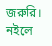জরুরি। নইলে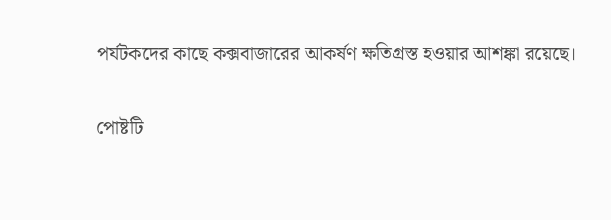পর্যটকদের কাছে কক্সবাজারের আকর্ষণ ক্ষতিগ্রস্ত হওয়ার আশঙ্কা রয়েছে।

পোষ্টটি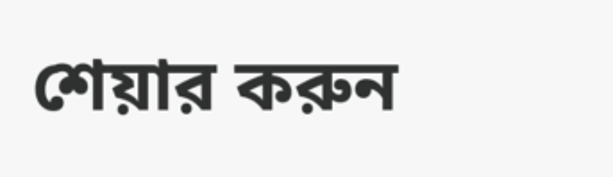শেয়ার করুন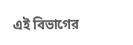এই বিভাগের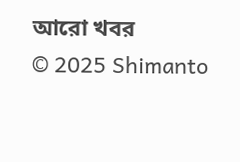আরো খবর
© 2025 Shimanto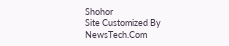Shohor
Site Customized By NewsTech.Com